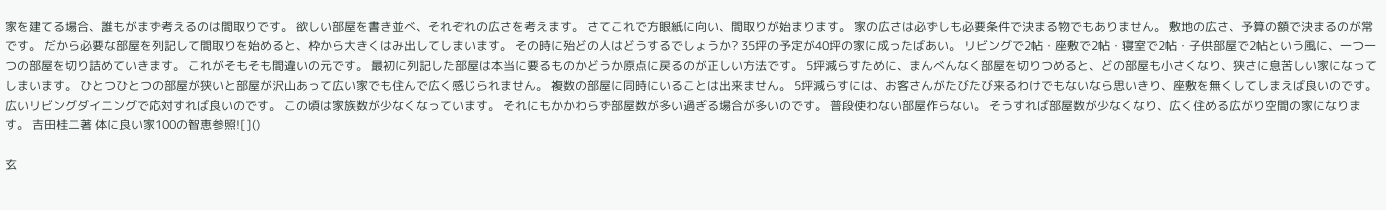家を建てる場合、誰もがまず考えるのは間取りです。 欲しい部屋を書き並べ、それぞれの広さを考えます。 さてこれで方眼紙に向い、間取りが始まります。 家の広さは必ずしも必要条件で決まる物でもありません。 敷地の広さ、予算の額で決まるのが常です。 だから必要な部屋を列記して間取りを始めると、枠から大きくはみ出してしまいます。 その時に殆どの人はどうするでしょうか? 35坪の予定が40坪の家に成ったばあい。 リビングで2帖・座敷で2帖・寝室で2帖・子供部屋で2帖という風に、一つ一つの部屋を切り詰めていきます。 これがそもそも間違いの元です。 最初に列記した部屋は本当に要るものかどうか原点に戻るのが正しい方法です。 5坪減らすために、まんべんなく部屋を切りつめると、どの部屋も小さくなり、狭さに息苦しい家になってしまいます。 ひとつひとつの部屋が狭いと部屋が沢山あって広い家でも住んで広く感じられません。 複数の部屋に同時にいることは出来ません。 5坪減らすには、お客さんがたびたび来るわけでもないなら思いきり、座敷を無くしてしまえば良いのです。 広いリビングダイニングで応対すれば良いのです。 この頃は家族数が少なくなっています。 それにもかかわらず部屋数が多い過ぎる場合が多いのです。 普段使わない部屋作らない。 そうすれば部屋数が少なくなり、広く住める広がり空間の家になります。 吉田桂二著 体に良い家100の智恵参照![]()

玄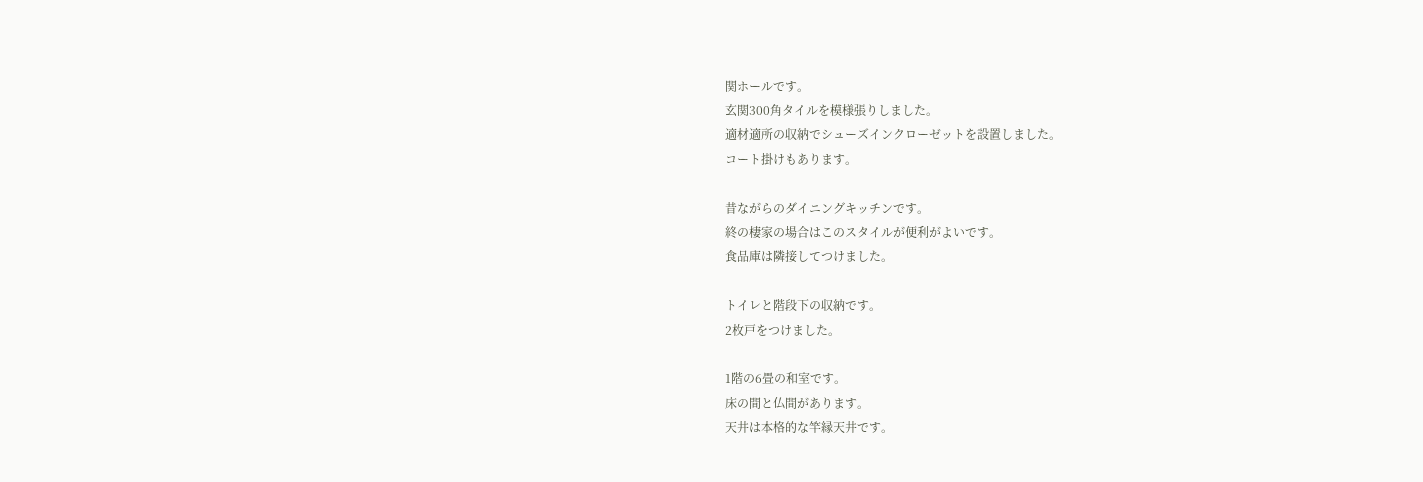関ホールです。
玄関300角タイルを模様張りしました。
適材適所の収納でシューズインクローゼットを設置しました。
コート掛けもあります。

昔ながらのダイニングキッチンです。
終の棲家の場合はこのスタイルが便利がよいです。
食品庫は隣接してつけました。

トイレと階段下の収納です。
2枚戸をつけました。

1階の6畳の和室です。
床の間と仏間があります。
天井は本格的な竿縁天井です。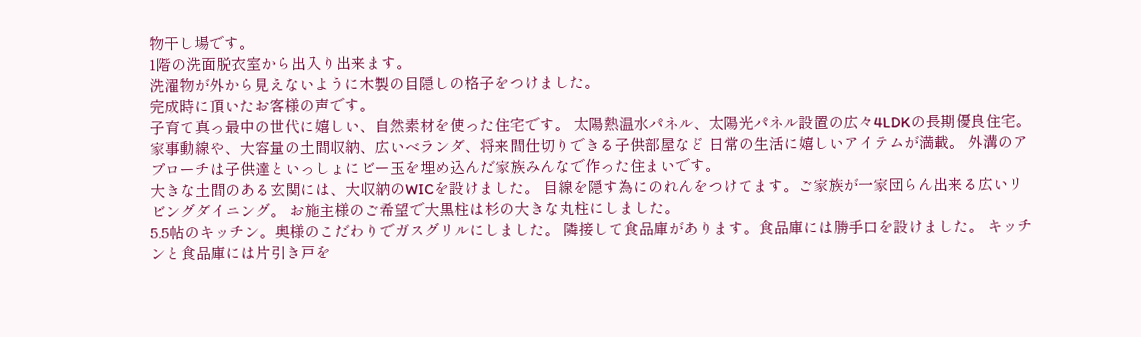物干し場です。
1階の洗面脱衣室から出入り出来ます。
洗濯物が外から見えないように木製の目隠しの格子をつけました。
完成時に頂いたお客様の声です。
子育て真っ最中の世代に嬉しい、自然素材を使った住宅です。 太陽熱温水パネル、太陽光パネル設置の広々4LDKの長期優良住宅。 家事動線や、大容量の土間収納、広いベランダ、将来間仕切りできる子供部屋など 日常の生活に嬉しいアイテムが満載。 外溝のアプローチは子供達といっしょにビー玉を埋め込んだ家族みんなで作った住まいです。
大きな土間のある玄関には、大収納のWICを設けました。 目線を隠す為にのれんをつけてます。ご家族が一家団らん出来る広いリビングダイニング。 お施主様のご希望で大黒柱は杉の大きな丸柱にしました。
5.5帖のキッチン。奥様のこだわりでガスグリルにしました。 隣接して食品庫があります。食品庫には勝手口を設けました。 キッチンと食品庫には片引き戸を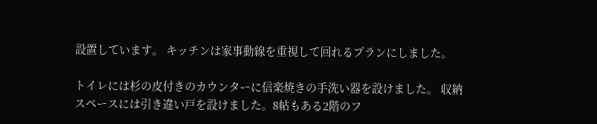設置しています。 キッチンは家事動線を重視して回れるプランにしました。

トイレには杉の皮付きのカウンターに信楽焼きの手洗い器を設けました。 収納スペースには引き違い戸を設けました。8帖もある2階のフ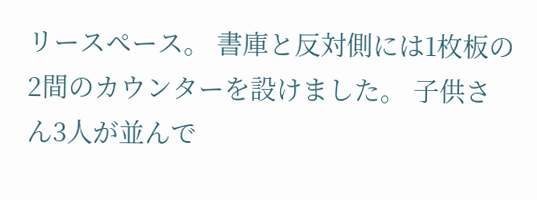リースペース。 書庫と反対側には1枚板の2間のカウンターを設けました。 子供さん3人が並んで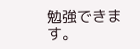勉強できます。